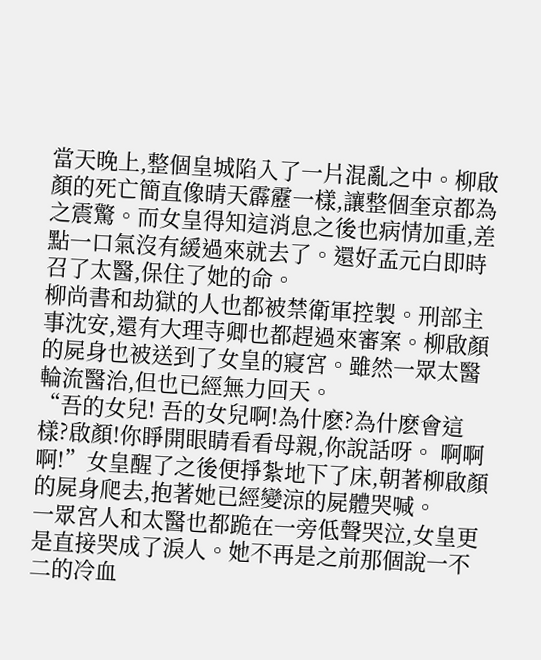當天晚上,整個皇城陷入了一片混亂之中。柳啟顏的死亡簡直像晴天霹靂一樣,讓整個奎京都為之震驚。而女皇得知這消息之後也病情加重,差點一口氣沒有緩過來就去了。還好孟元白即時召了太醫,保住了她的命。
柳尚書和劫獄的人也都被禁衛軍控製。刑部主事沈安,還有大理寺卿也都趕過來審案。柳啟顏的屍身也被送到了女皇的寢宮。雖然一眾太醫輪流醫治,但也已經無力回天。
“吾的女兒! 吾的女兒啊!為什麽?為什麽會這樣?啟顏!你睜開眼睛看看母親,你說話呀。 啊啊啊!”女皇醒了之後便掙紮地下了床,朝著柳啟顏的屍身爬去,抱著她已經變涼的屍體哭喊。
一眾宮人和太醫也都跪在一旁低聲哭泣,女皇更是直接哭成了淚人。她不再是之前那個說一不二的冷血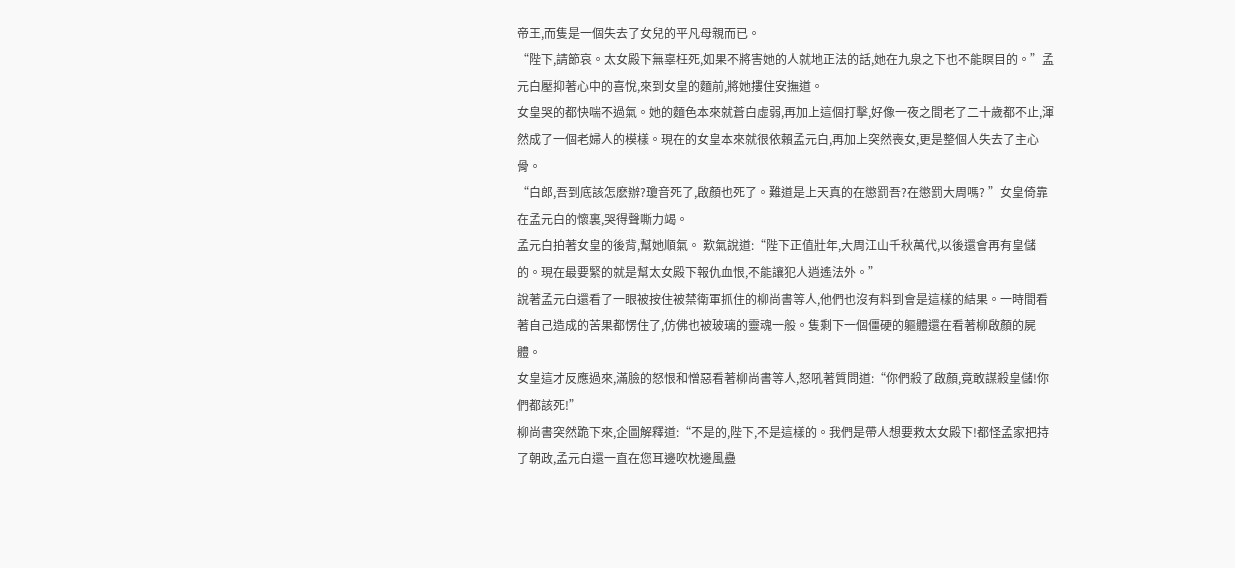帝王,而隻是一個失去了女兒的平凡母親而已。
“陛下,請節哀。太女殿下無辜枉死,如果不將害她的人就地正法的話,她在九泉之下也不能瞑目的。”孟元白壓抑著心中的喜悅,來到女皇的麵前,將她摟住安撫道。
女皇哭的都快喘不過氣。她的麵色本來就蒼白虛弱,再加上這個打擊,好像一夜之間老了二十歲都不止,渾然成了一個老婦人的模樣。現在的女皇本來就很依賴孟元白,再加上突然喪女,更是整個人失去了主心骨。
“白郎,吾到底該怎麽辦?瓊音死了,啟顏也死了。難道是上天真的在懲罰吾?在懲罰大周嗎? ”女皇倚靠在孟元白的懷裏,哭得聲嘶力竭。
孟元白拍著女皇的後背,幫她順氣。 歎氣說道:“陛下正值壯年,大周江山千秋萬代,以後還會再有皇儲的。現在最要緊的就是幫太女殿下報仇血恨,不能讓犯人逍遙法外。”
說著孟元白還看了一眼被按住被禁衛軍抓住的柳尚書等人,他們也沒有料到會是這樣的結果。一時間看著自己造成的苦果都愣住了,仿佛也被玻璃的靈魂一般。隻剩下一個僵硬的軀體還在看著柳啟顏的屍體。
女皇這才反應過來,滿臉的怒恨和憎惡看著柳尚書等人,怒吼著質問道:“你們殺了啟顏,竟敢謀殺皇儲!你們都該死!”
柳尚書突然跪下來,企圖解釋道:“不是的,陛下,不是這樣的。我們是帶人想要救太女殿下!都怪孟家把持了朝政,孟元白還一直在您耳邊吹枕邊風蠱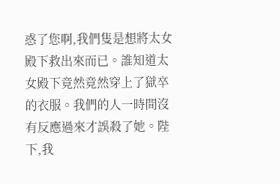惑了您啊,我們隻是想將太女殿下救出來而已。誰知道太女殿下竟然竟然穿上了獄卒的衣服。我們的人一時間沒有反應過來才誤殺了她。陛下,我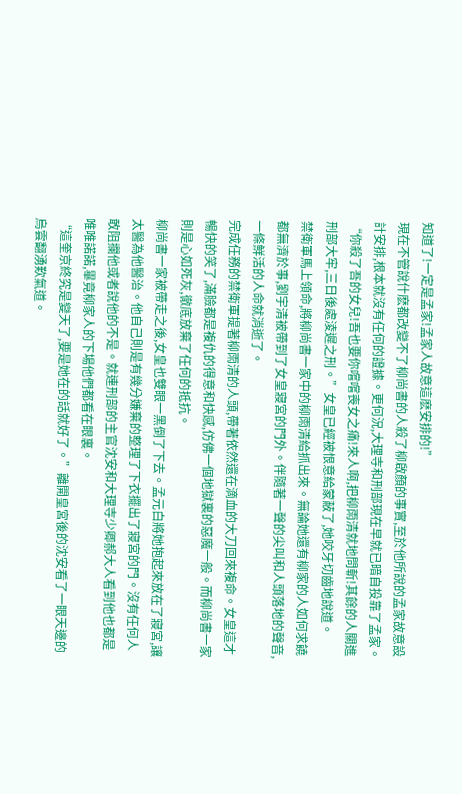知道了!一定是孟家!孟家人故意這麽安排的!”
現在不管說什麽都改變不了柳尚書的人殺了柳啟顏的事實,至於他所說的孟家故意設計安排,根本就沒有任何的證據。更何況,大理寺和刑部現在早就已暗自投靠了孟家。
“你殺了吾的女兒!吾也要你嚐嚐喪女之痛!來人啊,把柳雨清就地問斬!其餘的人關進刑部大牢,三日後處淩遲之刑。”女皇已經被恨意給蒙蔽了,她咬牙切齒地說道。
禁衛軍馬上領命,將柳尚書一家中的柳雨清給抓出來。無論她還有柳家的人如何求饒都無濟於事,劉宇清被帶到了女皇寢宮的門外。伴隨著一聲的尖叫和人頭落地的聲音,一條鮮活的人命就消逝了。
完成任務的禁衛軍提著柳雨清的人頭,帶著依然還在滴血的大刀回來複命。女皇這才暢快的笑了,滿臉都是複仇的得意和快感,仿佛一個地獄裏的惡魔一般。而柳尚書一家則是心如死灰,徹底放棄了任何的抵抗。
柳尚書一家被帶走之後,女皇也雙眼一黑倒了下去。孟元白將她抱起來放在了寢宮,讓太醫為他醫治。他自己則是有幾分嫌棄的整理了下衣擺出了寢宮的門。沒有任何人敢阻攔他或者說他的不是。就連刑部的主官沈安和大理寺少卿郝大人看到他也都是唯唯諾諾,畢竟柳家人的下場他們都看在眼裏。
“這奎京終究是變天了,要是她在的話就好了。”離開皇宮後的沈安看了一眼天邊的烏雲翻湧歎氣道。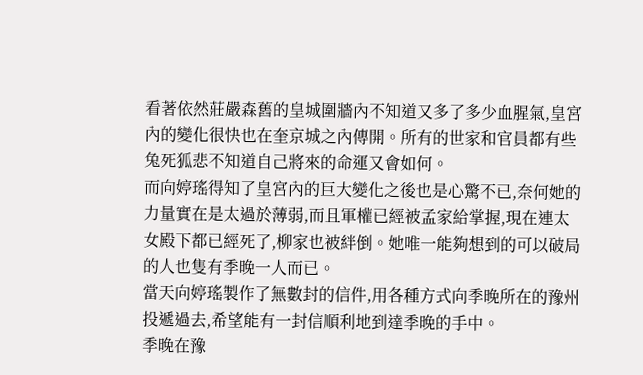看著依然莊嚴森舊的皇城圍牆內不知道又多了多少血腥氣,皇宮內的變化很快也在奎京城之內傳開。所有的世家和官員都有些兔死狐悲不知道自己將來的命運又會如何。
而向婷瑤得知了皇宮內的巨大變化之後也是心驚不已,奈何她的力量實在是太過於薄弱,而且軍權已經被孟家給掌握,現在連太女殿下都已經死了,柳家也被絆倒。她唯一能夠想到的可以破局的人也隻有季晚一人而已。
當天向婷瑤製作了無數封的信件,用各種方式向季晚所在的豫州投遞過去,希望能有一封信順利地到達季晚的手中。
季晚在豫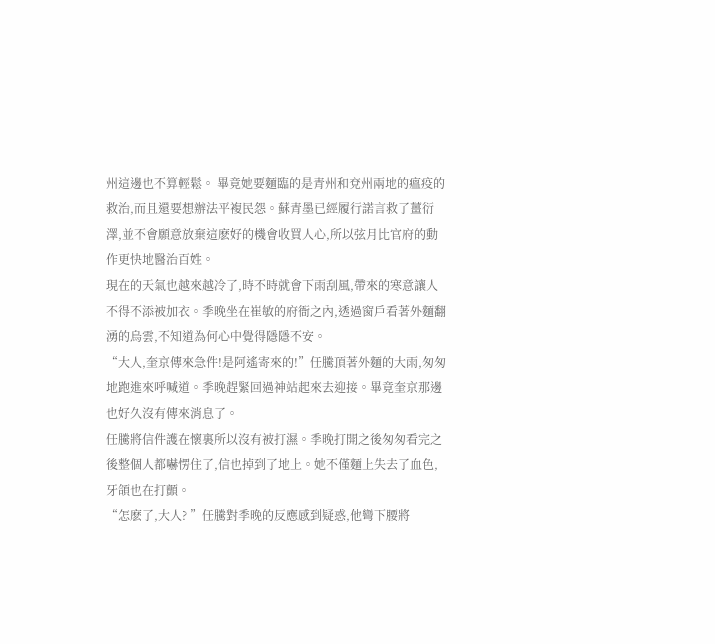州這邊也不算輕鬆。 畢竟她要麵臨的是青州和兗州兩地的瘟疫的救治,而且還要想辦法平複民怨。蘇青墨已經履行諾言救了薑衍澤,並不會願意放棄這麽好的機會收買人心,所以弦月比官府的動作更快地醫治百姓。
現在的天氣也越來越冷了,時不時就會下雨刮風,帶來的寒意讓人不得不添被加衣。季晚坐在崔敏的府衙之內,透過窗戶看著外麵翻湧的烏雲,不知道為何心中覺得隱隱不安。
“大人,奎京傳來急件!是阿遙寄來的!”任騰頂著外麵的大雨,匆匆地跑進來呼喊道。季晚趕緊回過神站起來去迎接。畢竟奎京那邊也好久沒有傳來消息了。
任騰將信件護在懷裏所以沒有被打濕。季晚打開之後匆匆看完之後整個人都嚇愣住了,信也掉到了地上。她不僅麵上失去了血色,牙頜也在打顫。
“怎麽了,大人? ”任騰對季晚的反應感到疑惑,他彎下腰將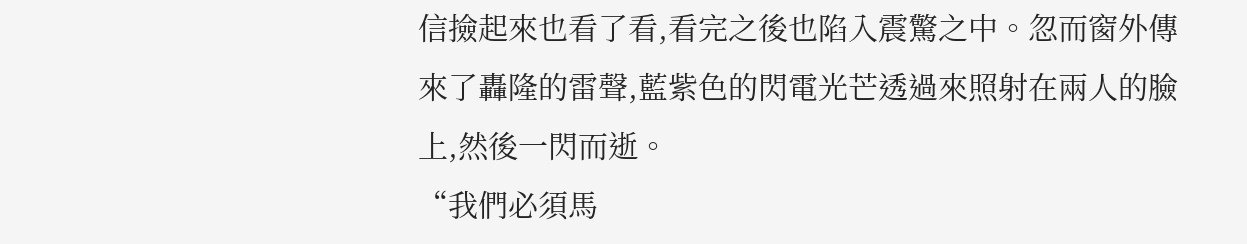信撿起來也看了看,看完之後也陷入震驚之中。忽而窗外傳來了轟隆的雷聲,藍紫色的閃電光芒透過來照射在兩人的臉上,然後一閃而逝。
“我們必須馬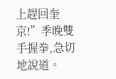上趕回奎京!”季晚雙手握拳,急切地說道。